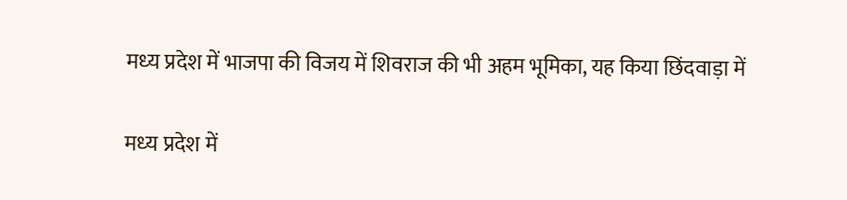मध्‍य प्रदेश में भाजपा की विजय में शिवराज की भी अहम भूमिका, यह किया छिंदवाड़ा में

मध्‍य प्रदेश में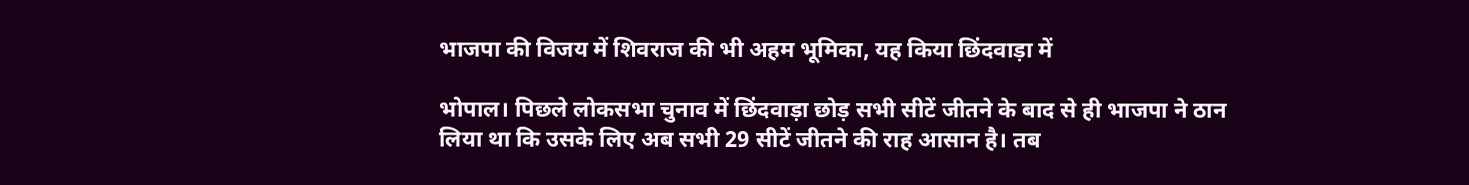भाजपा की विजय में शिवराज की भी अहम भूमिका, यह किया छिंदवाड़ा में

भोपाल। पिछले लोकसभा चुनाव में छिंदवाड़ा छोड़ सभी सीटें जीतने के बाद से ही भाजपा ने ठान लिया था कि उसके लिए अब सभी 29 सीटें जीतने की राह आसान है। तब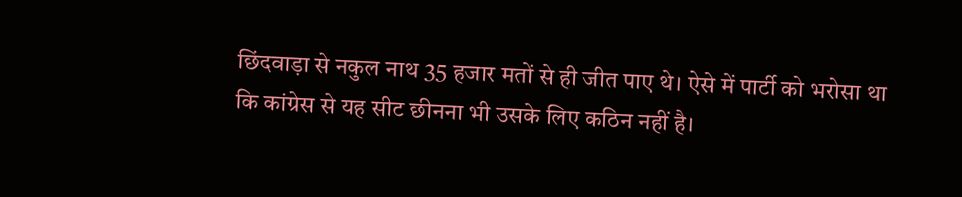छिंदवाड़ा से नकुल नाथ 35 हजार मतों से ही जीत पाए थे। ऐसे में पार्टी को भरोसा था कि कांग्रेस से यह सीट छीनना भी उसके लिए कठिन नहीं है।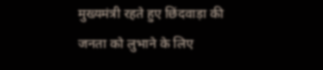मुख्यमंत्री रहते हुए छिंदवाड़ा की जनता को लुभाने के लिए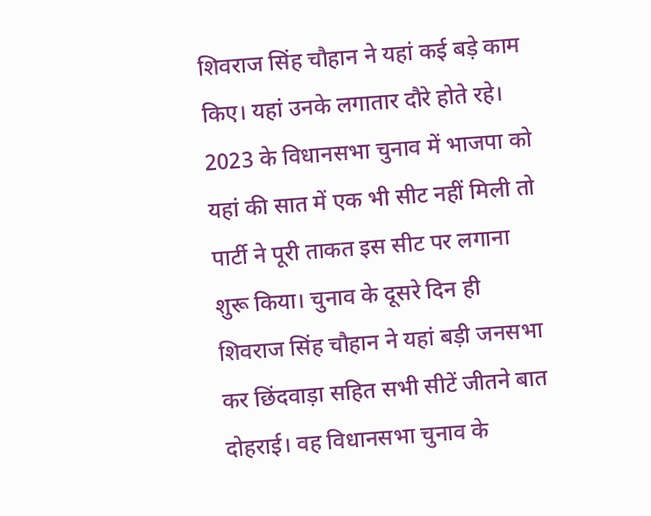शिवराज सिंह चौहान ने यहां कई बड़े काम किए। यहां उनके लगातार दौरे होते रहे। 2023 के विधानसभा चुनाव में भाजपा को यहां की सात में एक भी सीट नहीं मिली तो पार्टी ने पूरी ताकत इस सीट पर लगाना शुरू किया। चुनाव के दूसरे दिन ही शिवराज सिंह चौहान ने यहां बड़ी जनसभा कर छिंदवाड़ा सहित सभी सीटें जीतने बात दोहराई। वह विधानसभा चुनाव के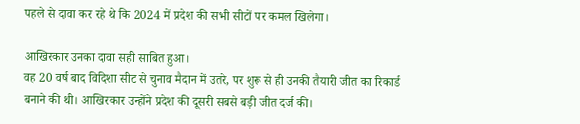पहले से दावा कर रहे थे कि 2024 में प्रदेश की सभी सीटों पर कमल खिलेगा।

आखिरकार उनका दावा सही साबित हुआ।
वह 20 वर्ष बाद विदिशा सीट से चुनाव मैदान में उतरे, पर शुरू से ही उनकी तैयारी जीत का रिकार्ड बनाने की थी। आखिरकार उन्होंने प्रदेश की दूसरी सबसे बड़ी जीत दर्ज की।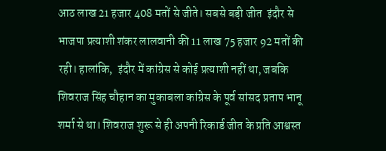आठ लाख 21 हजार 408 मतों से जीते। सबसे बड़ी जीत  इंदौर से भाजपा प्रत्याशी शंकर लालवानी की 11 लाख 75 हजार 92 मतों की रही। हालांकि,  इंदौर में कांग्रेस से कोई प्रत्याशी नहीं था, जबकि शिवराज सिंह चौहान का मुकाबला कांग्रेस के पूर्व सांसद प्रताप भानू शर्मा से था। शिवराज शुरू से ही अपनी रिकार्ड जीत के प्रति आश्वस्त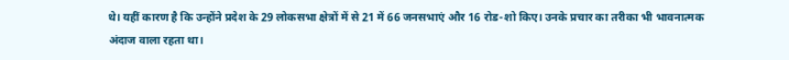थे। यहीं कारण है कि उन्होंने प्रदेश के 29 लोकसभा क्षेत्रों में से 21 में 66 जनसभाएं और 16 रोड-शो किए। उनके प्रचार का तरीका भी भावनात्मक अंदाज वाला रहता था।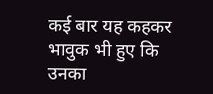कई बार यह कहकर भावुक भी हुए कि उनका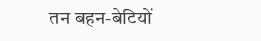तन बहन-बेटियों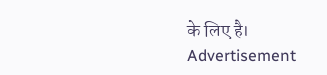के लिए है।
Advertisement